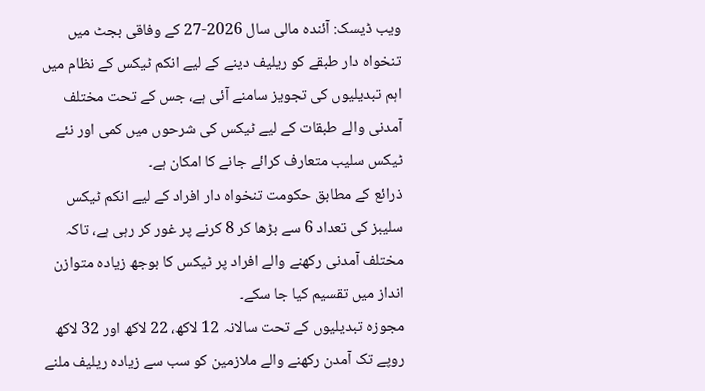ویب ڈیسک: آئندہ مالی سال 2026-27 کے وفاقی بجٹ میں تنخواہ دار طبقے کو ریلیف دینے کے لیے انکم ٹیکس کے نظام میں اہم تبدیلیوں کی تجویز سامنے آئی ہے، جس کے تحت مختلف آمدنی والے طبقات کے لیے ٹیکس کی شرحوں میں کمی اور نئے ٹیکس سلیب متعارف کرائے جانے کا امکان ہے۔
ذرائع کے مطابق حکومت تنخواہ دار افراد کے لیے انکم ٹیکس سلیبز کی تعداد 6 سے بڑھا کر 8 کرنے پر غور کر رہی ہے، تاکہ مختلف آمدنی رکھنے والے افراد پر ٹیکس کا بوجھ زیادہ متوازن انداز میں تقسیم کیا جا سکے۔
مجوزہ تبدیلیوں کے تحت سالانہ 12 لاکھ، 22 لاکھ اور 32 لاکھ روپے تک آمدن رکھنے والے ملازمین کو سب سے زیادہ ریلیف ملنے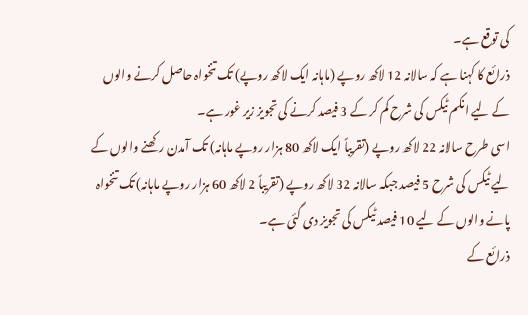کی توقع ہے۔
ذرائع کا کہنا ہے کہ سالانہ 12 لاکھ روپے (ماہانہ ایک لاکھ روپے) تک تنخواہ حاصل کرنے والوں کے لیے انکم ٹیکس کی شرح کم کر کے 3 فیصد کرنے کی تجویز زیر غور ہے۔
اسی طرح سالانہ 22 لاکھ روپے (تقریباً ایک لاکھ 80 ہزار روپے ماہانہ) تک آمدن رکھنے والوں کے لیے ٹیکس کی شرح 5 فیصد جبکہ سالانہ 32 لاکھ روپے (تقریباً 2 لاکھ 60 ہزار روپے ماہانہ) تک تنخواہ پانے والوں کے لیے 10 فیصد ٹیکس کی تجویز دی گئی ہے۔
ذرائع کے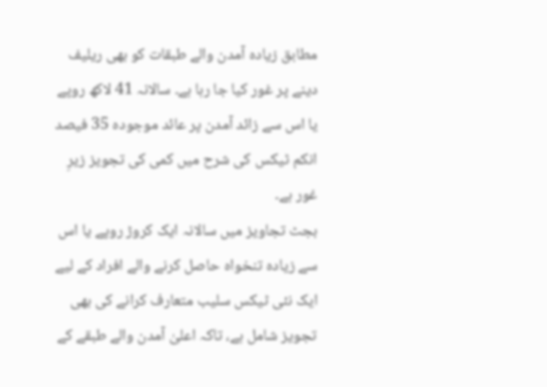مطابق زیادہ آمدن والے طبقات کو بھی ریلیف دینے پر غور کیا جا رہا ہے۔ سالانہ 41 لاکھ روپے یا اس سے زائد آمدن پر عائد موجودہ 35 فیصد انکم ٹیکس کی شرح میں کمی کی تجویز زیرِ غور ہے۔
بجٹ تجاویز میں سالانہ ایک کروڑ روپے یا اس سے زیادہ تنخواہ حاصل کرنے والے افراد کے لیے ایک نئی ٹیکس سلیب متعارف کرانے کی بھی تجویز شامل ہے، تاکہ اعلیٰ آمدن والے طبقے کے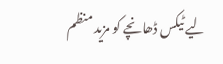لیے ٹیکس ڈھانچے کو مزید منظم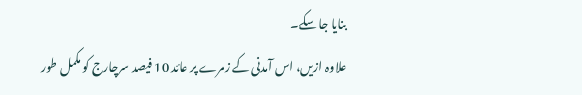بنایا جا سکے۔
علاوہ ازیں، اس آمدنی کے زمرے پر عائد 10 فیصد سرچارج کو مکمل طور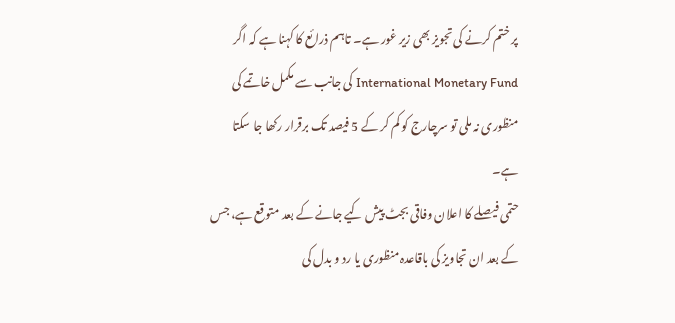پر ختم کرنے کی تجویز بھی زیر غور ہے۔ تاہم ذرائع کا کہنا ہے کہ اگر International Monetary Fund کی جانب سے مکمل خاتمے کی منظوری نہ ملی تو سرچارج کو کم کر کے 5 فیصد تک برقرار رکھا جا سکتا ہے۔
حتمی فیصلے کا اعلان وفاقی بجٹ پیش کیے جانے کے بعد متوقع ہے، جس کے بعد ان تجاویز کی باقاعدہ منظوری یا رد و بدل کی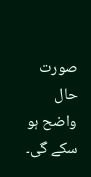صورت حال واضح ہو سکے گی۔